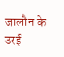जालौन के उरई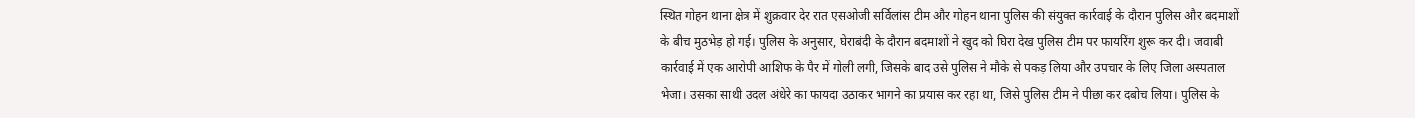स्थित गोहन थाना क्षेत्र में शुक्रवार देर रात एसओजी सर्विलांस टीम और गोहन थाना पुलिस की संयुक्त कार्रवाई के दौरान पुलिस और बदमाशों के बीच मुठभेड़ हो गई। पुलिस के अनुसार, घेराबंदी के दौरान बदमाशों ने खुद को घिरा देख पुलिस टीम पर फायरिंग शुरू कर दी। जवाबी कार्रवाई में एक आरोपी आशिफ के पैर में गोली लगी, जिसके बाद उसे पुलिस ने मौके से पकड़ लिया और उपचार के लिए जिला अस्पताल भेजा। उसका साथी उदल अंधेरे का फायदा उठाकर भागने का प्रयास कर रहा था, जिसे पुलिस टीम ने पीछा कर दबोच लिया। पुलिस के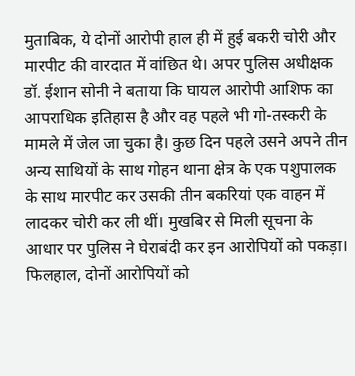मुताबिक, ये दोनों आरोपी हाल ही में हुई बकरी चोरी और मारपीट की वारदात में वांछित थे। अपर पुलिस अधीक्षक डॉ. ईशान सोनी ने बताया कि घायल आरोपी आशिफ का आपराधिक इतिहास है और वह पहले भी गो-तस्करी के मामले में जेल जा चुका है। कुछ दिन पहले उसने अपने तीन अन्य साथियों के साथ गोहन थाना क्षेत्र के एक पशुपालक के साथ मारपीट कर उसकी तीन बकरियां एक वाहन में लादकर चोरी कर ली थीं। मुखबिर से मिली सूचना के आधार पर पुलिस ने घेराबंदी कर इन आरोपियों को पकड़ा। फिलहाल, दोनों आरोपियों को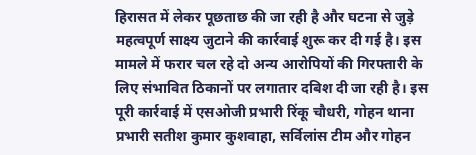हिरासत में लेकर पूछताछ की जा रही है और घटना से जुड़े महत्वपूर्ण साक्ष्य जुटाने की कार्रवाई शुरू कर दी गई है। इस मामले में फरार चल रहे दो अन्य आरोपियों की गिरफ्तारी के लिए संभावित ठिकानों पर लगातार दबिश दी जा रही है। इस पूरी कार्रवाई में एसओजी प्रभारी रिंकू चौधरी, गोहन थाना प्रभारी सतीश कुमार कुशवाहा, सर्विलांस टीम और गोहन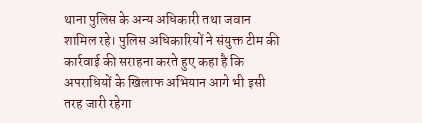थाना पुलिस के अन्य अधिकारी तथा जवान शामिल रहे। पुलिस अधिकारियों ने संयुक्त टीम की कार्रवाई की सराहना करते हुए कहा है कि अपराधियों के खिलाफ अभियान आगे भी इसी तरह जारी रहेगा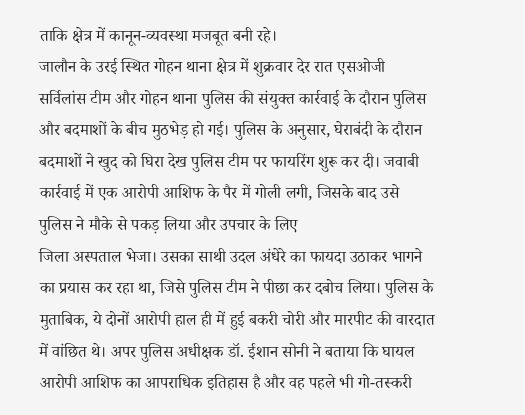ताकि क्षेत्र में कानून-व्यवस्था मजबूत बनी रहे।
जालौन के उरई स्थित गोहन थाना क्षेत्र में शुक्रवार देर रात एसओजी सर्विलांस टीम और गोहन थाना पुलिस की संयुक्त कार्रवाई के दौरान पुलिस और बदमाशों के बीच मुठभेड़ हो गई। पुलिस के अनुसार, घेराबंदी के दौरान बदमाशों ने खुद को घिरा देख पुलिस टीम पर फायरिंग शुरू कर दी। जवाबी कार्रवाई में एक आरोपी आशिफ के पैर में गोली लगी, जिसके बाद उसे पुलिस ने मौके से पकड़ लिया और उपचार के लिए
जिला अस्पताल भेजा। उसका साथी उदल अंधेरे का फायदा उठाकर भागने का प्रयास कर रहा था, जिसे पुलिस टीम ने पीछा कर दबोच लिया। पुलिस के मुताबिक, ये दोनों आरोपी हाल ही में हुई बकरी चोरी और मारपीट की वारदात में वांछित थे। अपर पुलिस अधीक्षक डॉ. ईशान सोनी ने बताया कि घायल आरोपी आशिफ का आपराधिक इतिहास है और वह पहले भी गो-तस्करी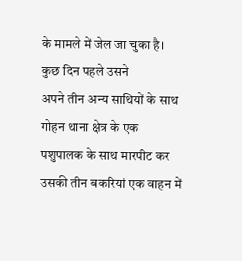के मामले में जेल जा चुका है। कुछ दिन पहले उसने
अपने तीन अन्य साथियों के साथ गोहन थाना क्षेत्र के एक पशुपालक के साथ मारपीट कर उसकी तीन बकरियां एक वाहन में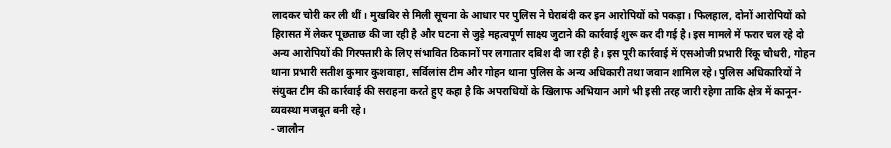लादकर चोरी कर ली थीं। मुखबिर से मिली सूचना के आधार पर पुलिस ने घेराबंदी कर इन आरोपियों को पकड़ा। फिलहाल, दोनों आरोपियों को हिरासत में लेकर पूछताछ की जा रही है और घटना से जुड़े महत्वपूर्ण साक्ष्य जुटाने की कार्रवाई शुरू कर दी गई है। इस मामले में फरार चल रहे दो
अन्य आरोपियों की गिरफ्तारी के लिए संभावित ठिकानों पर लगातार दबिश दी जा रही है। इस पूरी कार्रवाई में एसओजी प्रभारी रिंकू चौधरी, गोहन थाना प्रभारी सतीश कुमार कुशवाहा, सर्विलांस टीम और गोहन थाना पुलिस के अन्य अधिकारी तथा जवान शामिल रहे। पुलिस अधिकारियों ने संयुक्त टीम की कार्रवाई की सराहना करते हुए कहा है कि अपराधियों के खिलाफ अभियान आगे भी इसी तरह जारी रहेगा ताकि क्षेत्र में कानून-व्यवस्था मजबूत बनी रहे।
- जालौन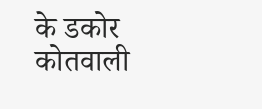के डकोर कोतवाली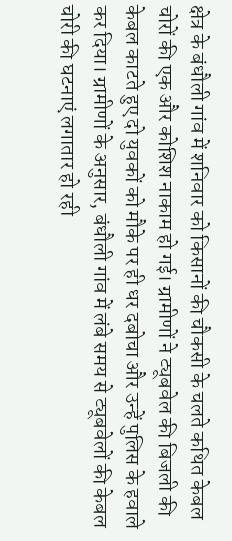क्षेत्र के बंधौली गांव में शनिवार को किसानों की चौकसी के चलते कथित केबल चोरों की एक और कोशिश नाकाम हो गई। ग्रामीणों ने ट्यूबवेल की बिजली की केबल काटते हुए दो युवकों को मौके पर ही धर दबोचा और उन्हें पुलिस के हवाले कर दिया। ग्रामीणों के अनुसार, बंधौली गांव में लंबे समय से ट्यूबवेलों की केबल चोरी की घटनाएं लगातार हो रही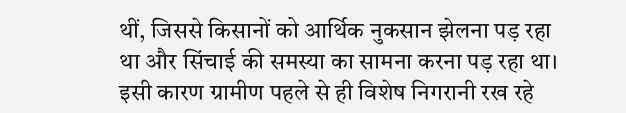थीं, जिससे किसानों को आर्थिक नुकसान झेलना पड़ रहा था और सिंचाई की समस्या का सामना करना पड़ रहा था। इसी कारण ग्रामीण पहले से ही विशेष निगरानी रख रहे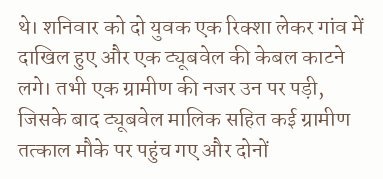थे। शनिवार को दो युवक एक रिक्शा लेकर गांव में दाखिल हुए और एक ट्यूबवेल की केबल काटने लगे। तभी एक ग्रामीण की नजर उन पर पड़ी, जिसके बाद ट्यूबवेल मालिक सहित कई ग्रामीण तत्काल मौके पर पहुंच गए और दोनों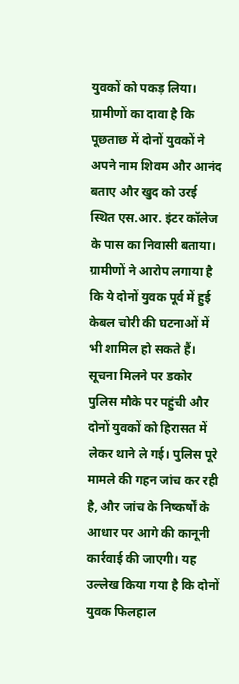युवकों को पकड़ लिया। ग्रामीणों का दावा है कि पूछताछ में दोनों युवकों ने अपने नाम शिवम और आनंद बताए और खुद को उरई स्थित एस.आर. इंटर कॉलेज के पास का निवासी बताया। ग्रामीणों ने आरोप लगाया है कि ये दोनों युवक पूर्व में हुई केबल चोरी की घटनाओं में भी शामिल हो सकते हैं। सूचना मिलने पर डकोर पुलिस मौके पर पहुंची और दोनों युवकों को हिरासत में लेकर थाने ले गई। पुलिस पूरे मामले की गहन जांच कर रही है, और जांच के निष्कर्षों के आधार पर आगे की कानूनी कार्रवाई की जाएगी। यह उल्लेख किया गया है कि दोनों युवक फिलहाल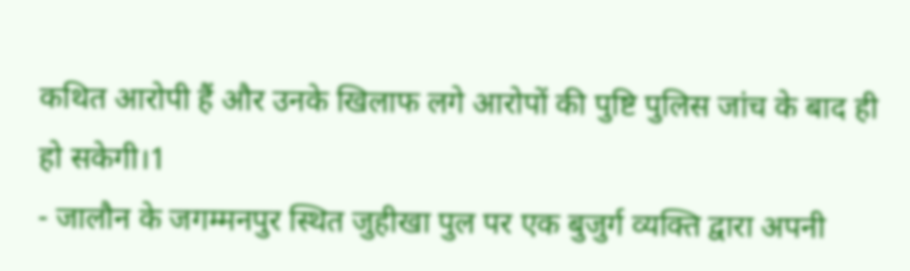कथित आरोपी हैं और उनके खिलाफ लगे आरोपों की पुष्टि पुलिस जांच के बाद ही हो सकेगी।1
- जालौन के जगम्मनपुर स्थित जुहीखा पुल पर एक बुजुर्ग व्यक्ति द्वारा अपनी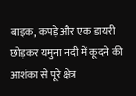बाइक, कपड़े और एक डायरी छोड़कर यमुना नदी में कूदने की आशंका से पूरे क्षेत्र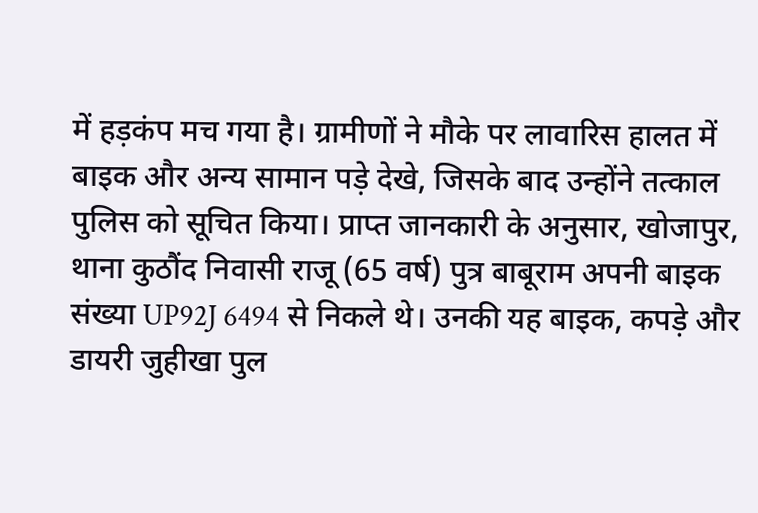में हड़कंप मच गया है। ग्रामीणों ने मौके पर लावारिस हालत में बाइक और अन्य सामान पड़े देखे, जिसके बाद उन्होंने तत्काल पुलिस को सूचित किया। प्राप्त जानकारी के अनुसार, खोजापुर, थाना कुठौंद निवासी राजू (65 वर्ष) पुत्र बाबूराम अपनी बाइक संख्या UP92J 6494 से निकले थे। उनकी यह बाइक, कपड़े और डायरी जुहीखा पुल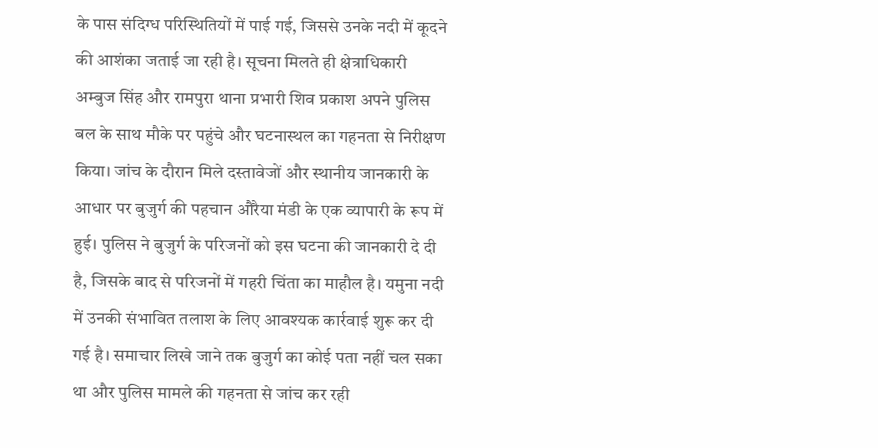के पास संदिग्ध परिस्थितियों में पाई गई, जिससे उनके नदी में कूदने की आशंका जताई जा रही है। सूचना मिलते ही क्षेत्राधिकारी अम्बुज सिंह और रामपुरा थाना प्रभारी शिव प्रकाश अपने पुलिस बल के साथ मौके पर पहुंचे और घटनास्थल का गहनता से निरीक्षण किया। जांच के दौरान मिले दस्तावेजों और स्थानीय जानकारी के आधार पर बुजुर्ग की पहचान औरैया मंडी के एक व्यापारी के रूप में हुई। पुलिस ने बुजुर्ग के परिजनों को इस घटना की जानकारी दे दी है, जिसके बाद से परिजनों में गहरी चिंता का माहौल है। यमुना नदी में उनकी संभावित तलाश के लिए आवश्यक कार्रवाई शुरू कर दी गई है। समाचार लिखे जाने तक बुजुर्ग का कोई पता नहीं चल सका था और पुलिस मामले की गहनता से जांच कर रही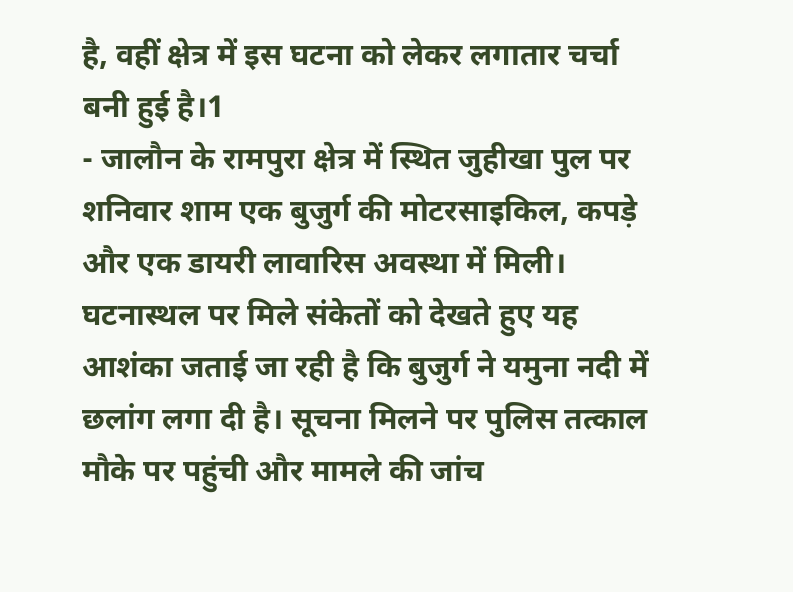है, वहीं क्षेत्र में इस घटना को लेकर लगातार चर्चा बनी हुई है।1
- जालौन के रामपुरा क्षेत्र में स्थित जुहीखा पुल पर शनिवार शाम एक बुजुर्ग की मोटरसाइकिल, कपड़े और एक डायरी लावारिस अवस्था में मिली। घटनास्थल पर मिले संकेतों को देखते हुए यह आशंका जताई जा रही है कि बुजुर्ग ने यमुना नदी में छलांग लगा दी है। सूचना मिलने पर पुलिस तत्काल मौके पर पहुंची और मामले की जांच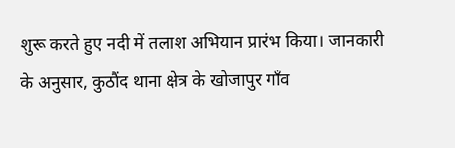शुरू करते हुए नदी में तलाश अभियान प्रारंभ किया। जानकारी के अनुसार, कुठौंद थाना क्षेत्र के खोजापुर गाँव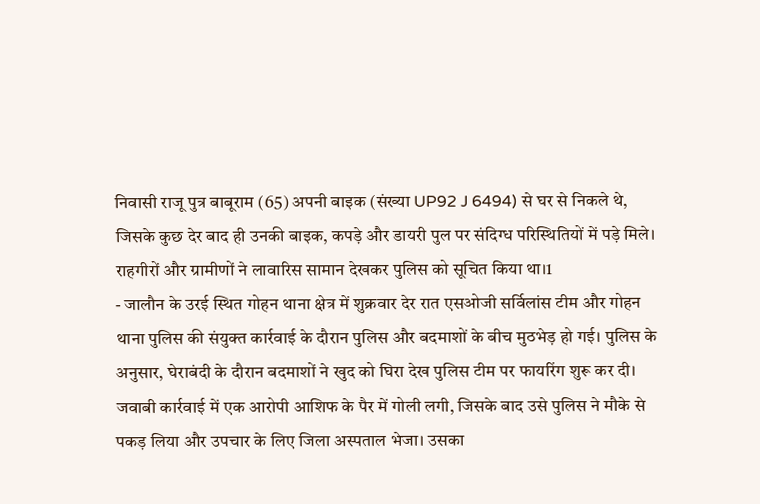निवासी राजू पुत्र बाबूराम (65) अपनी बाइक (संख्या UP92 J 6494) से घर से निकले थे, जिसके कुछ देर बाद ही उनकी बाइक, कपड़े और डायरी पुल पर संदिग्ध परिस्थितियों में पड़े मिले। राहगीरों और ग्रामीणों ने लावारिस सामान देखकर पुलिस को सूचित किया था।1
- जालौन के उरई स्थित गोहन थाना क्षेत्र में शुक्रवार देर रात एसओजी सर्विलांस टीम और गोहन थाना पुलिस की संयुक्त कार्रवाई के दौरान पुलिस और बदमाशों के बीच मुठभेड़ हो गई। पुलिस के अनुसार, घेराबंदी के दौरान बदमाशों ने खुद को घिरा देख पुलिस टीम पर फायरिंग शुरू कर दी। जवाबी कार्रवाई में एक आरोपी आशिफ के पैर में गोली लगी, जिसके बाद उसे पुलिस ने मौके से पकड़ लिया और उपचार के लिए जिला अस्पताल भेजा। उसका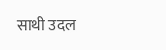साथी उदल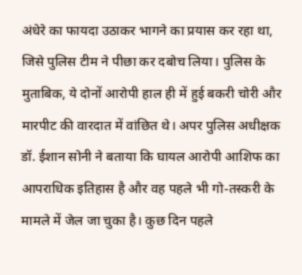अंधेरे का फायदा उठाकर भागने का प्रयास कर रहा था, जिसे पुलिस टीम ने पीछा कर दबोच लिया। पुलिस के मुताबिक, ये दोनों आरोपी हाल ही में हुई बकरी चोरी और मारपीट की वारदात में वांछित थे। अपर पुलिस अधीक्षक डॉ. ईशान सोनी ने बताया कि घायल आरोपी आशिफ का आपराधिक इतिहास है और वह पहले भी गो-तस्करी के मामले में जेल जा चुका है। कुछ दिन पहले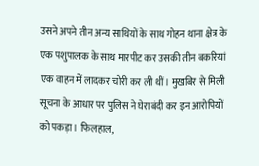उसने अपने तीन अन्य साथियों के साथ गोहन थाना क्षेत्र के एक पशुपालक के साथ मारपीट कर उसकी तीन बकरियां एक वाहन में लादकर चोरी कर ली थीं। मुखबिर से मिली सूचना के आधार पर पुलिस ने घेराबंदी कर इन आरोपियों को पकड़ा। फिलहाल,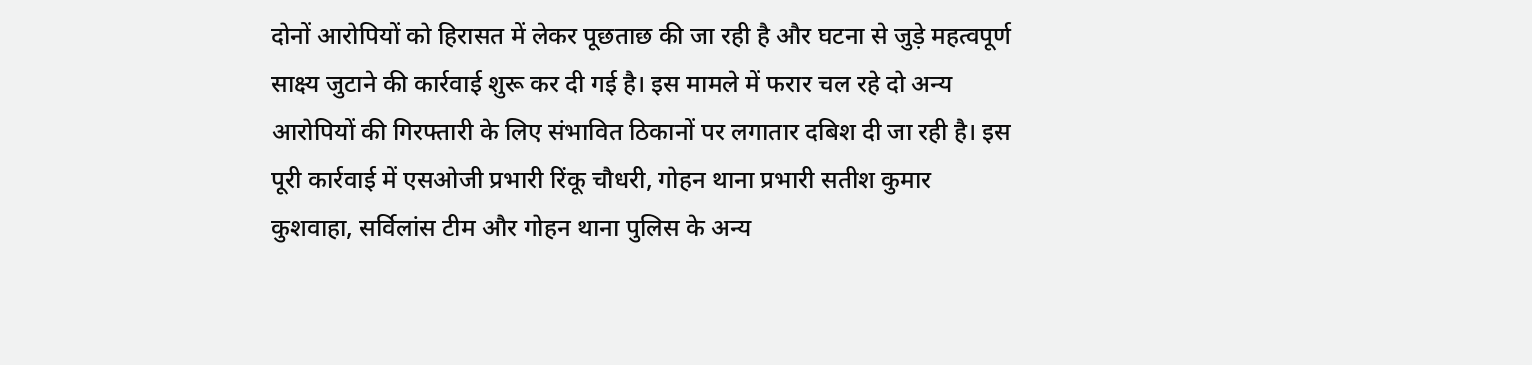दोनों आरोपियों को हिरासत में लेकर पूछताछ की जा रही है और घटना से जुड़े महत्वपूर्ण साक्ष्य जुटाने की कार्रवाई शुरू कर दी गई है। इस मामले में फरार चल रहे दो अन्य आरोपियों की गिरफ्तारी के लिए संभावित ठिकानों पर लगातार दबिश दी जा रही है। इस पूरी कार्रवाई में एसओजी प्रभारी रिंकू चौधरी, गोहन थाना प्रभारी सतीश कुमार कुशवाहा, सर्विलांस टीम और गोहन थाना पुलिस के अन्य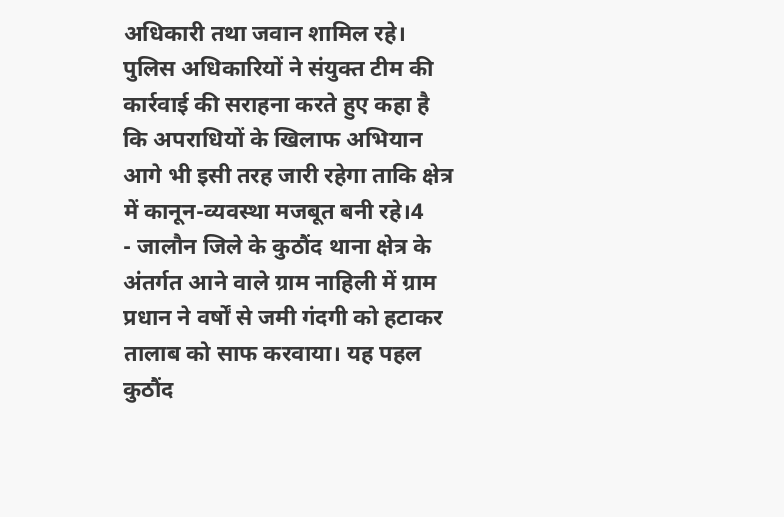अधिकारी तथा जवान शामिल रहे। पुलिस अधिकारियों ने संयुक्त टीम की कार्रवाई की सराहना करते हुए कहा है कि अपराधियों के खिलाफ अभियान आगे भी इसी तरह जारी रहेगा ताकि क्षेत्र में कानून-व्यवस्था मजबूत बनी रहे।4
- जालौन जिले के कुठौंद थाना क्षेत्र के अंतर्गत आने वाले ग्राम नाहिली में ग्राम प्रधान ने वर्षों से जमी गंदगी को हटाकर तालाब को साफ करवाया। यह पहल कुठौंद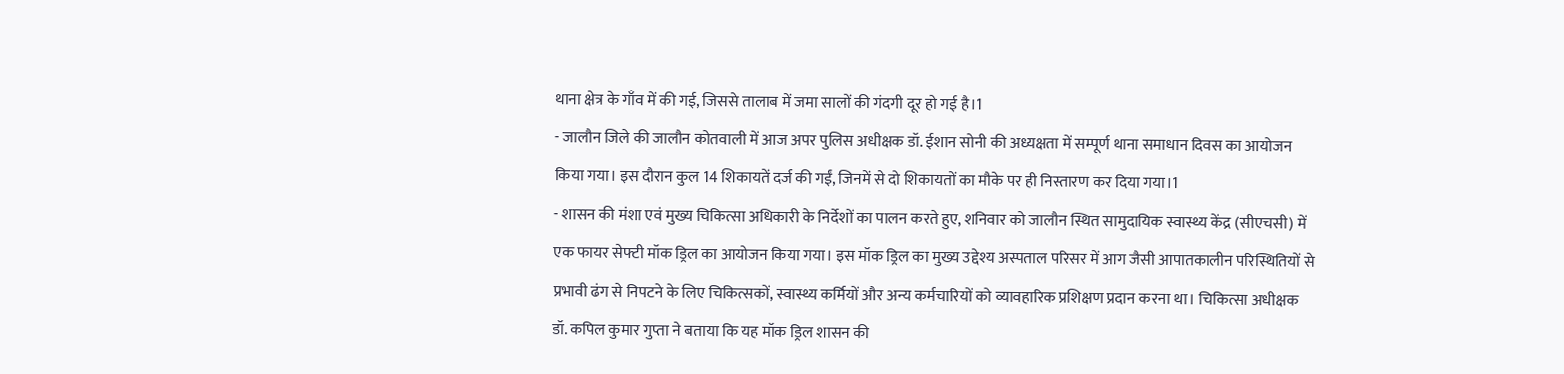थाना क्षेत्र के गाँव में की गई, जिससे तालाब में जमा सालों की गंदगी दूर हो गई है।1
- जालौन जिले की जालौन कोतवाली में आज अपर पुलिस अधीक्षक डॉ. ईशान सोनी की अध्यक्षता में सम्पूर्ण थाना समाधान दिवस का आयोजन किया गया। इस दौरान कुल 14 शिकायतें दर्ज की गईं, जिनमें से दो शिकायतों का मौके पर ही निस्तारण कर दिया गया।1
- शासन की मंशा एवं मुख्य चिकित्सा अधिकारी के निर्देशों का पालन करते हुए, शनिवार को जालौन स्थित सामुदायिक स्वास्थ्य केंद्र (सीएचसी) में एक फायर सेफ्टी मॉक ड्रिल का आयोजन किया गया। इस मॉक ड्रिल का मुख्य उद्देश्य अस्पताल परिसर में आग जैसी आपातकालीन परिस्थितियों से प्रभावी ढंग से निपटने के लिए चिकित्सकों, स्वास्थ्य कर्मियों और अन्य कर्मचारियों को व्यावहारिक प्रशिक्षण प्रदान करना था। चिकित्सा अधीक्षक डॉ. कपिल कुमार गुप्ता ने बताया कि यह मॉक ड्रिल शासन की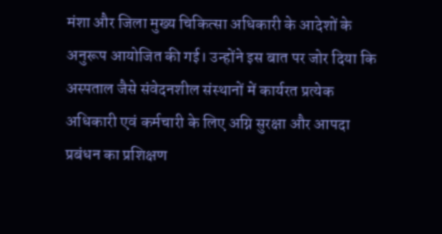मंशा और जिला मुख्य चिकित्सा अधिकारी के आदेशों के अनुरूप आयोजित की गई। उन्होंने इस बात पर जोर दिया कि अस्पताल जैसे संवेदनशील संस्थानों में कार्यरत प्रत्येक अधिकारी एवं कर्मचारी के लिए अग्नि सुरक्षा और आपदा प्रबंधन का प्रशिक्षण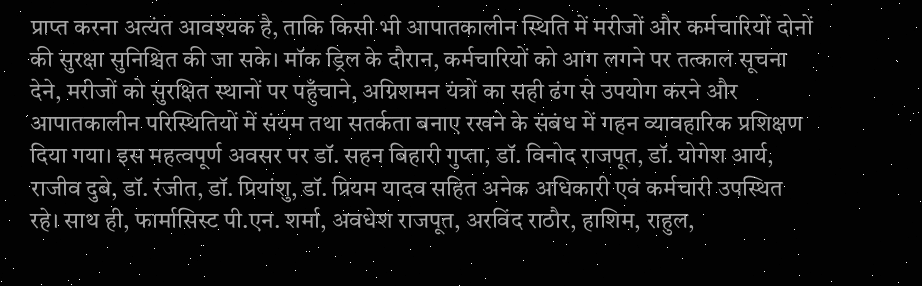प्राप्त करना अत्यंत आवश्यक है, ताकि किसी भी आपातकालीन स्थिति में मरीजों और कर्मचारियों दोनों की सुरक्षा सुनिश्चित की जा सके। मॉक ड्रिल के दौरान, कर्मचारियों को आग लगने पर तत्काल सूचना देने, मरीजों को सुरक्षित स्थानों पर पहुँचाने, अग्निशमन यंत्रों का सही ढंग से उपयोग करने और आपातकालीन परिस्थितियों में संयम तथा सतर्कता बनाए रखने के संबंध में गहन व्यावहारिक प्रशिक्षण दिया गया। इस महत्वपूर्ण अवसर पर डॉ. सहन बिहारी गुप्ता, डॉ. विनोद राजपूत, डॉ. योगेश आर्य, राजीव दुबे, डॉ. रंजीत, डॉ. प्रियांशु, डॉ. प्रियम यादव सहित अनेक अधिकारी एवं कर्मचारी उपस्थित रहे। साथ ही, फार्मासिस्ट पी.एन. शर्मा, अवधेश राजपूत, अरविंद राठौर, हाशिम, राहुल,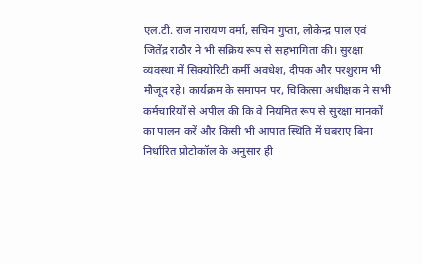एल.टी. राज नारायण वर्मा, सचिन गुप्ता, लोकेन्द्र पाल एवं जितेंद्र राठौर ने भी सक्रिय रूप से सहभागिता की। सुरक्षा व्यवस्था में सिक्योरिटी कर्मी अवधेश, दीपक और परशुराम भी मौजूद रहे। कार्यक्रम के समापन पर, चिकित्सा अधीक्षक ने सभी कर्मचारियों से अपील की कि वे नियमित रूप से सुरक्षा मानकों का पालन करें और किसी भी आपात स्थिति में घबराए बिना निर्धारित प्रोटोकॉल के अनुसार ही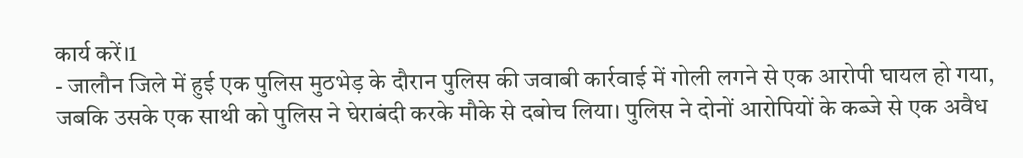कार्य करें।1
- जालौन जिले में हुई एक पुलिस मुठभेड़ के दौरान पुलिस की जवाबी कार्रवाई में गोली लगने से एक आरोपी घायल हो गया, जबकि उसके एक साथी को पुलिस ने घेराबंदी करके मौके से दबोच लिया। पुलिस ने दोनों आरोपियों के कब्जे से एक अवैध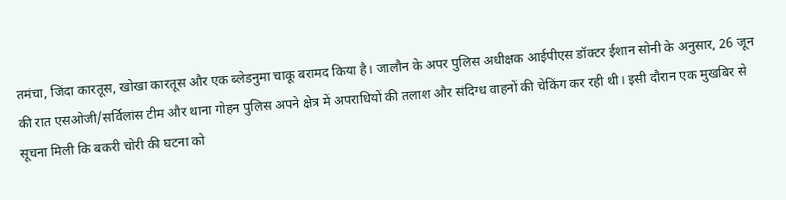तमंचा, जिंदा कारतूस, खोखा कारतूस और एक ब्लेडनुमा चाकू बरामद किया है। जालौन के अपर पुलिस अधीक्षक आईपीएस डॉक्टर ईशान सोनी के अनुसार, 26 जून की रात एसओजी/सर्विलांस टीम और थाना गोहन पुलिस अपने क्षेत्र में अपराधियों की तलाश और संदिग्ध वाहनों की चेकिंग कर रही थी। इसी दौरान एक मुखबिर से सूचना मिली कि बकरी चोरी की घटना को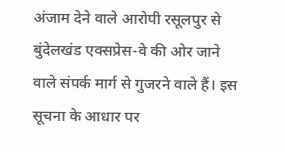अंजाम देने वाले आरोपी रसूलपुर से बुंदेलखंड एक्सप्रेस-वे की ओर जाने वाले संपर्क मार्ग से गुजरने वाले हैं। इस सूचना के आधार पर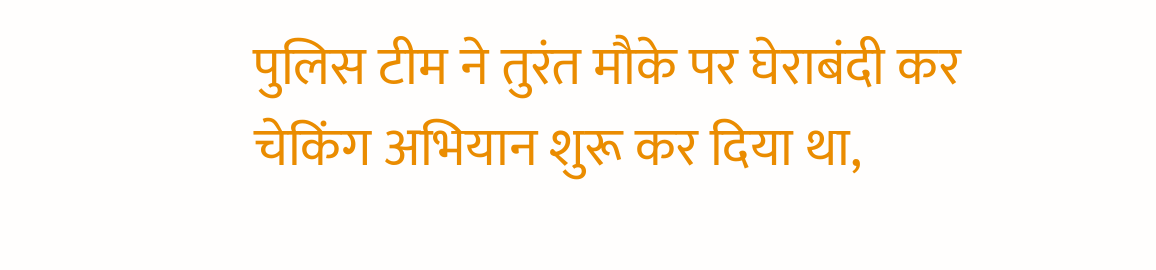पुलिस टीम ने तुरंत मौके पर घेराबंदी कर चेकिंग अभियान शुरू कर दिया था,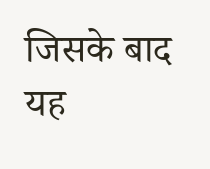जिसके बाद यह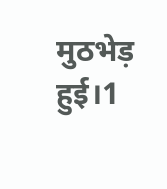मुठभेड़ हुई।1